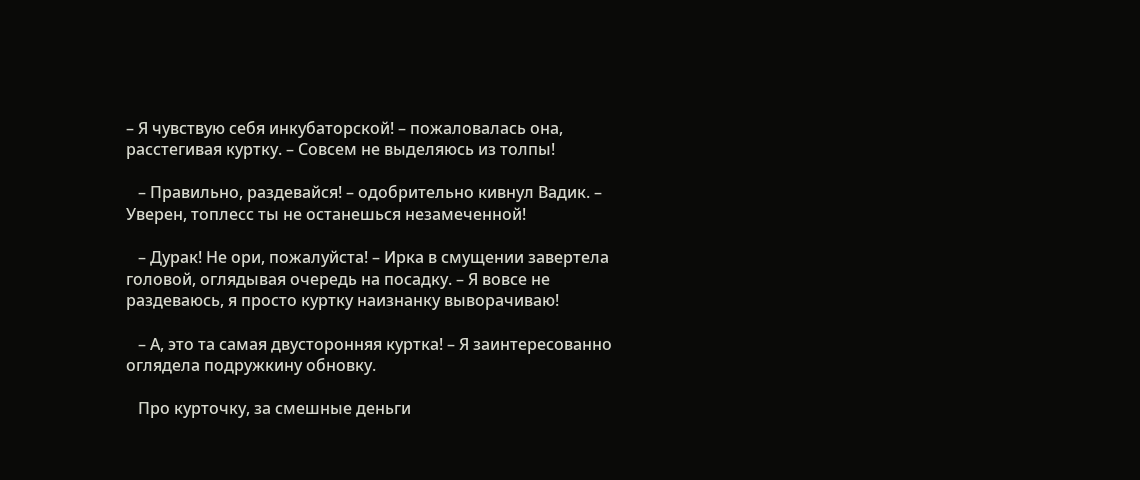– Я чувствую себя инкубаторской! – пожаловалась она, расстегивая куртку. – Совсем не выделяюсь из толпы!

   – Правильно, раздевайся! – одобрительно кивнул Вадик. – Уверен, топлесс ты не останешься незамеченной!

   – Дурак! Не ори, пожалуйста! – Ирка в смущении завертела головой, оглядывая очередь на посадку. – Я вовсе не раздеваюсь, я просто куртку наизнанку выворачиваю!

   – А, это та самая двусторонняя куртка! – Я заинтересованно оглядела подружкину обновку.

   Про курточку, за смешные деньги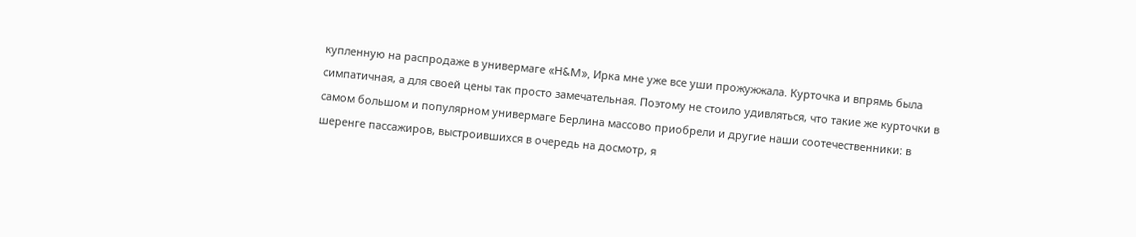купленную на распродаже в универмаге «H&M», Ирка мне уже все уши прожужжала. Курточка и впрямь была симпатичная, а для своей цены так просто замечательная. Поэтому не стоило удивляться, что такие же курточки в самом большом и популярном универмаге Берлина массово приобрели и другие наши соотечественники: в шеренге пассажиров, выстроившихся в очередь на досмотр, я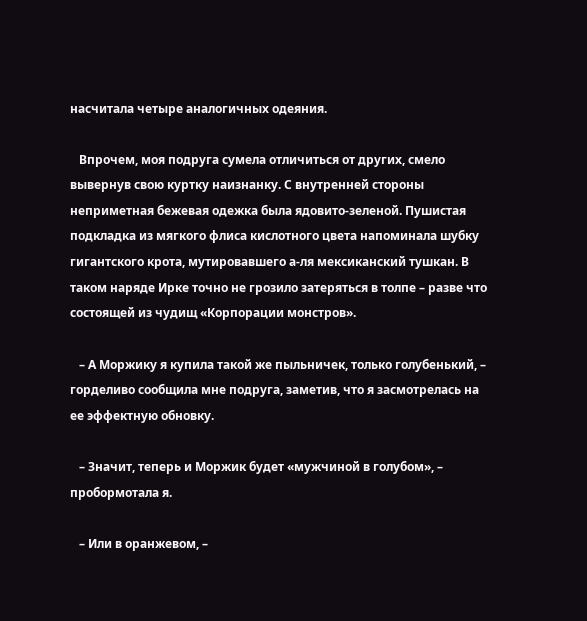насчитала четыре аналогичных одеяния.

   Впрочем, моя подруга сумела отличиться от других, смело вывернув свою куртку наизнанку. С внутренней стороны неприметная бежевая одежка была ядовито-зеленой. Пушистая подкладка из мягкого флиса кислотного цвета напоминала шубку гигантского крота, мутировавшего а-ля мексиканский тушкан. В таком наряде Ирке точно не грозило затеряться в толпе – разве что состоящей из чудищ «Корпорации монстров».

   – А Моржику я купила такой же пыльничек, только голубенький, – горделиво сообщила мне подруга, заметив, что я засмотрелась на ее эффектную обновку.

   – Значит, теперь и Моржик будет «мужчиной в голубом», – пробормотала я.

   – Или в оранжевом, –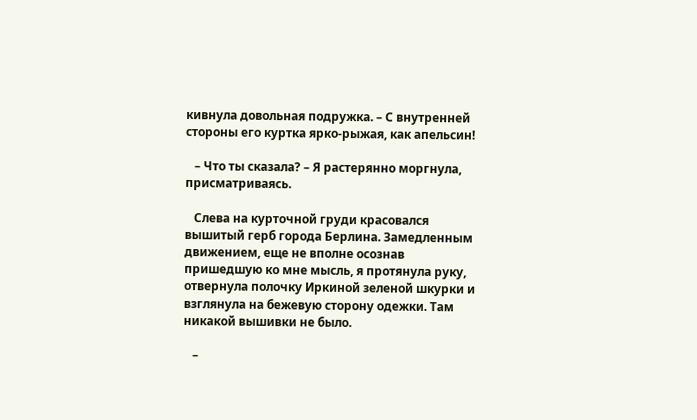кивнула довольная подружка. – С внутренней стороны его куртка ярко-рыжая, как апельсин!

   – Что ты сказала? – Я растерянно моргнула, присматриваясь.

   Слева на курточной груди красовался вышитый герб города Берлина. Замедленным движением, еще не вполне осознав пришедшую ко мне мысль, я протянула руку, отвернула полочку Иркиной зеленой шкурки и взглянула на бежевую сторону одежки. Там никакой вышивки не было.

   –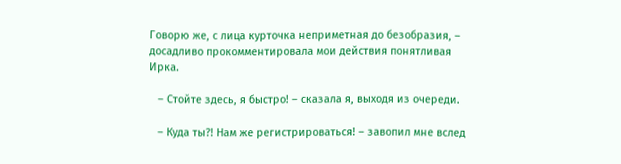Говорю же, с лица курточка неприметная до безобразия, – досадливо прокомментировала мои действия понятливая Ирка.

   – Стойте здесь, я быстро! – сказала я, выходя из очереди.

   – Куда ты?! Нам же регистрироваться! – завопил мне вслед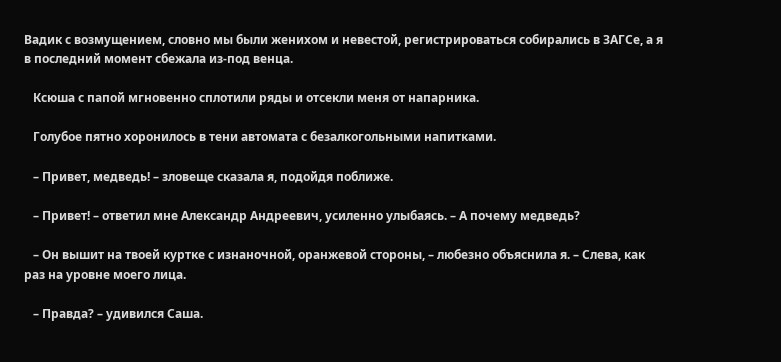Вадик с возмущением, словно мы были женихом и невестой, регистрироваться собирались в ЗАГСе, а я в последний момент сбежала из-под венца.

   Ксюша с папой мгновенно сплотили ряды и отсекли меня от напарника.

   Голубое пятно хоронилось в тени автомата с безалкогольными напитками.

   – Привет, медведь! – зловеще сказала я, подойдя поближе.

   – Привет! – ответил мне Александр Андреевич, усиленно улыбаясь. – А почему медведь?

   – Он вышит на твоей куртке с изнаночной, оранжевой стороны, – любезно объяснила я. – Слева, как раз на уровне моего лица.

   – Правда? – удивился Саша.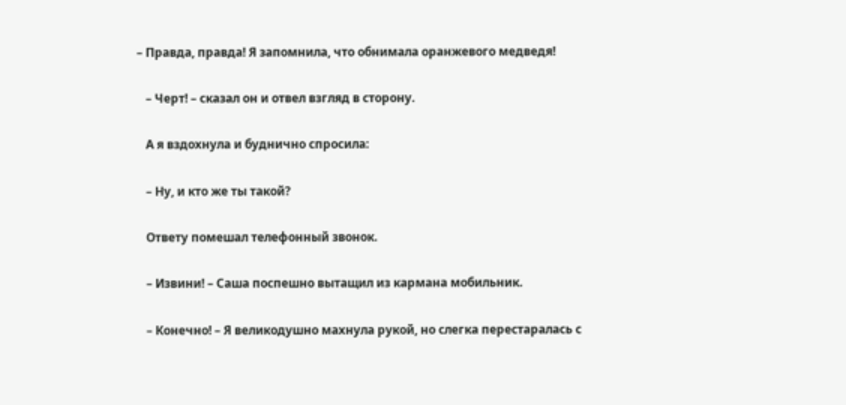– Правда, правда! Я запомнила, что обнимала оранжевого медведя!

   – Черт! – сказал он и отвел взгляд в сторону.

   А я вздохнула и буднично спросила:

   – Ну, и кто же ты такой?

   Ответу помешал телефонный звонок.

   – Извини! – Саша поспешно вытащил из кармана мобильник.

   – Конечно! – Я великодушно махнула рукой, но слегка перестаралась с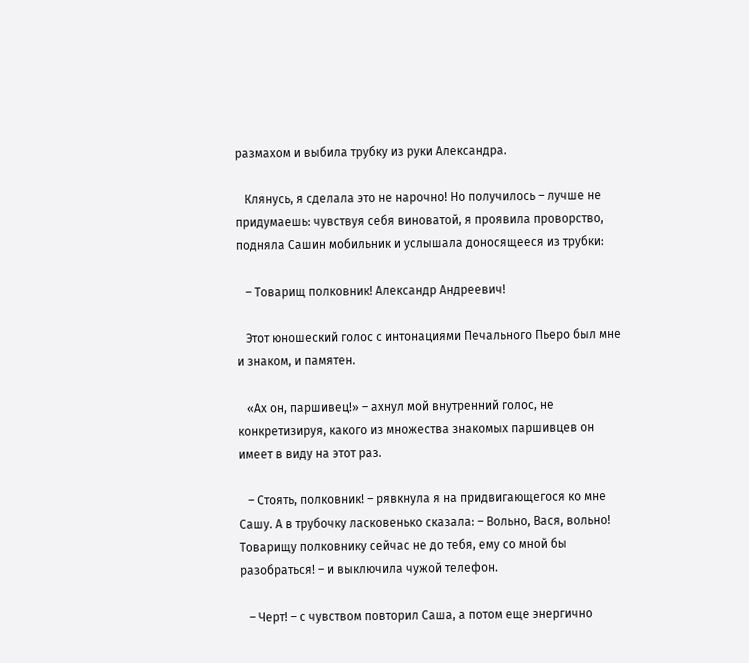размахом и выбила трубку из руки Александра.

   Клянусь, я сделала это не нарочно! Но получилось – лучше не придумаешь: чувствуя себя виноватой, я проявила проворство, подняла Сашин мобильник и услышала доносящееся из трубки:

   – Товарищ полковник! Александр Андреевич!

   Этот юношеский голос с интонациями Печального Пьеро был мне и знаком, и памятен.

   «Ах он, паршивец!» – ахнул мой внутренний голос, не конкретизируя, какого из множества знакомых паршивцев он имеет в виду на этот раз.

   – Стоять, полковник! – рявкнула я на придвигающегося ко мне Сашу. А в трубочку ласковенько сказала: – Вольно, Вася, вольно! Товарищу полковнику сейчас не до тебя, ему со мной бы разобраться! – и выключила чужой телефон.

   – Черт! – с чувством повторил Саша, а потом еще энергично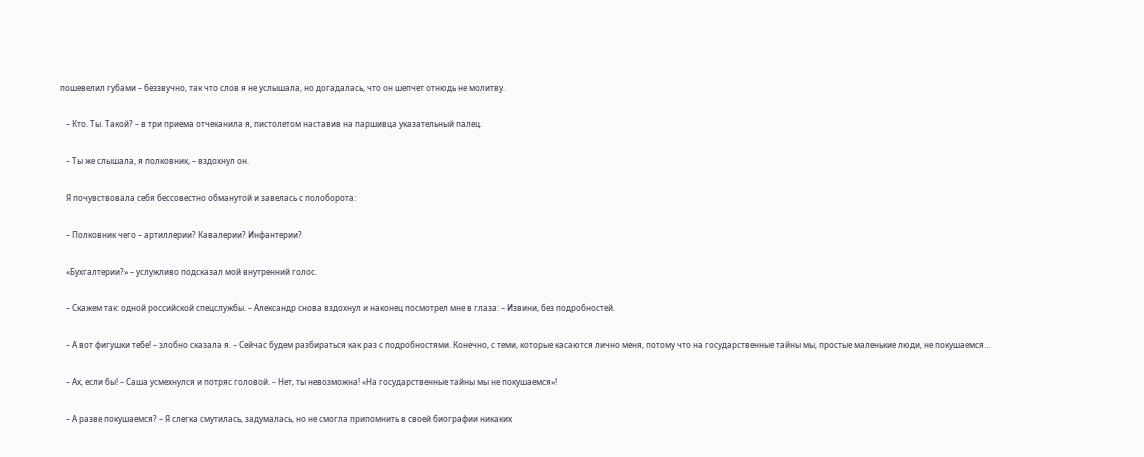пошевелил губами – беззвучно, так что слов я не услышала, но догадалась, что он шепчет отнюдь не молитву.

   – Кто. Ты. Такой? – в три приема отчеканила я, пистолетом наставив на паршивца указательный палец.

   – Ты же слышала, я полковник, – вздохнул он.

   Я почувствовала себя бессовестно обманутой и завелась с полоборота:

   – Полковник чего – артиллерии? Кавалерии? Инфантерии?

   «Бухгалтерии?» – услужливо подсказал мой внутренний голос.

   – Скажем так: одной российской спецслужбы. – Александр снова вздохнул и наконец посмотрел мне в глаза: – Извини, без подробностей.

   – А вот фигушки тебе! – злобно сказала я. – Сейчас будем разбираться как раз с подробностями. Конечно, с теми, которые касаются лично меня, потому что на государственные тайны мы, простые маленькие люди, не покушаемся…

   – Ах, если бы! – Саша усмехнулся и потряс головой. – Нет, ты невозможна! «На государственные тайны мы не покушаемся»!

   – А разве покушаемся? – Я слегка смутилась, задумалась, но не смогла припомнить в своей биографии никаких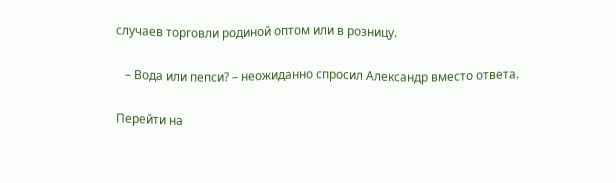случаев торговли родиной оптом или в розницу.

   – Вода или пепси? – неожиданно спросил Александр вместо ответа.

Перейти на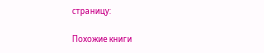страницу:

Похожие книги